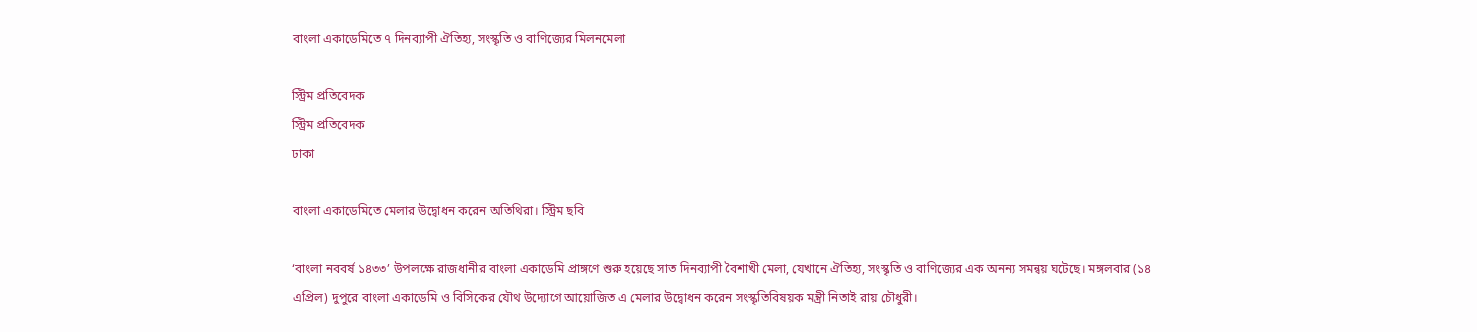বাংলা একাডেমিতে ৭ দিনব্যাপী ঐতিহ্য, সংস্কৃতি ও বাণিজ্যের মিলনমেলা

স্ট্রিম প্রতিবেদক
স্ট্রিম প্রতিবেদক
ঢাকা

বাংলা একাডেমিতে মেলার উদ্বোধন করেন অতিথিরা। স্ট্রিম ছবি

‘বাংলা নববর্ষ ১৪৩৩’ উপলক্ষে রাজধানীর বাংলা একাডেমি প্রাঙ্গণে শুরু হয়েছে সাত দিনব্যাপী বৈশাখী মেলা, যেখানে ঐতিহ্য, সংস্কৃতি ও বাণিজ্যের এক অনন্য সমন্বয় ঘটেছে। মঙ্গলবার (১৪ এপ্রিল) দুপুরে বাংলা একাডেমি ও বিসিকের যৌথ উদ্যোগে আয়োজিত এ মেলার উদ্বোধন করেন সংস্কৃতিবিষয়ক মন্ত্রী নিতাই রায় চৌধুরী।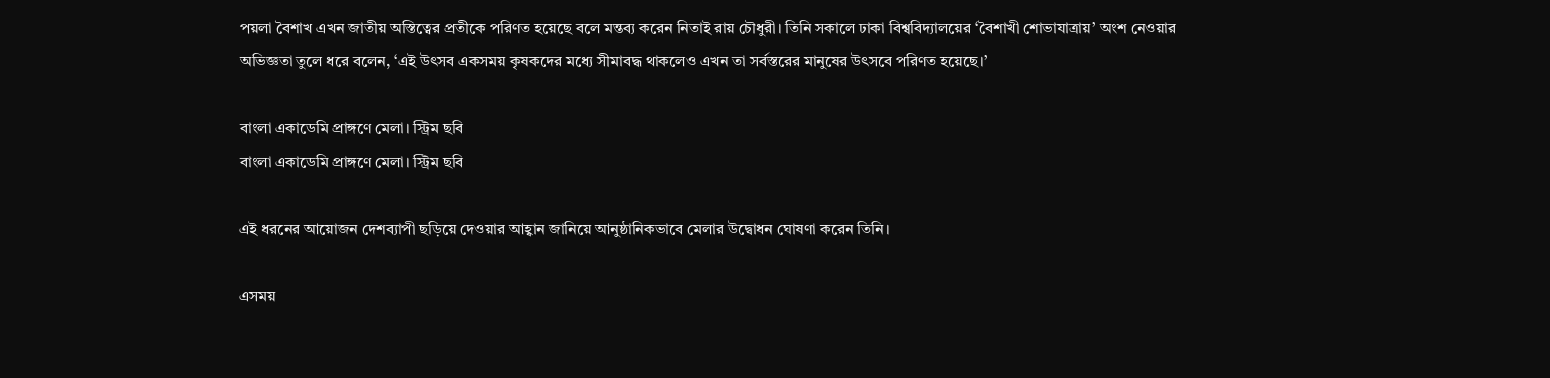পয়লা বৈশাখ এখন জাতীয় অস্তিত্বের প্রতীকে পরিণত হয়েছে বলে মন্তব্য করেন নিতাই রায় চৌধুরী। তিনি সকালে ঢাকা বিশ্ববিদ্যালয়ের ‘বৈশাখী শোভাযাত্রায়’ অংশ নেওয়ার অভিজ্ঞতা তুলে ধরে বলেন, ‘এই উৎসব একসময় কৃষকদের মধ্যে সীমাবদ্ধ থাকলেও এখন তা সর্বস্তরের মানুষের উৎসবে পরিণত হয়েছে।’

বাংলা একাডেমি প্রাঙ্গণে মেলা। স্ট্রিম ছবি
বাংলা একাডেমি প্রাঙ্গণে মেলা। স্ট্রিম ছবি

এই ধরনের আয়োজন দেশব্যাপী ছড়িয়ে দেওয়ার আহ্বান জানিয়ে আনুষ্ঠানিকভাবে মেলার উদ্বোধন ঘোষণা করেন তিনি।

এসময়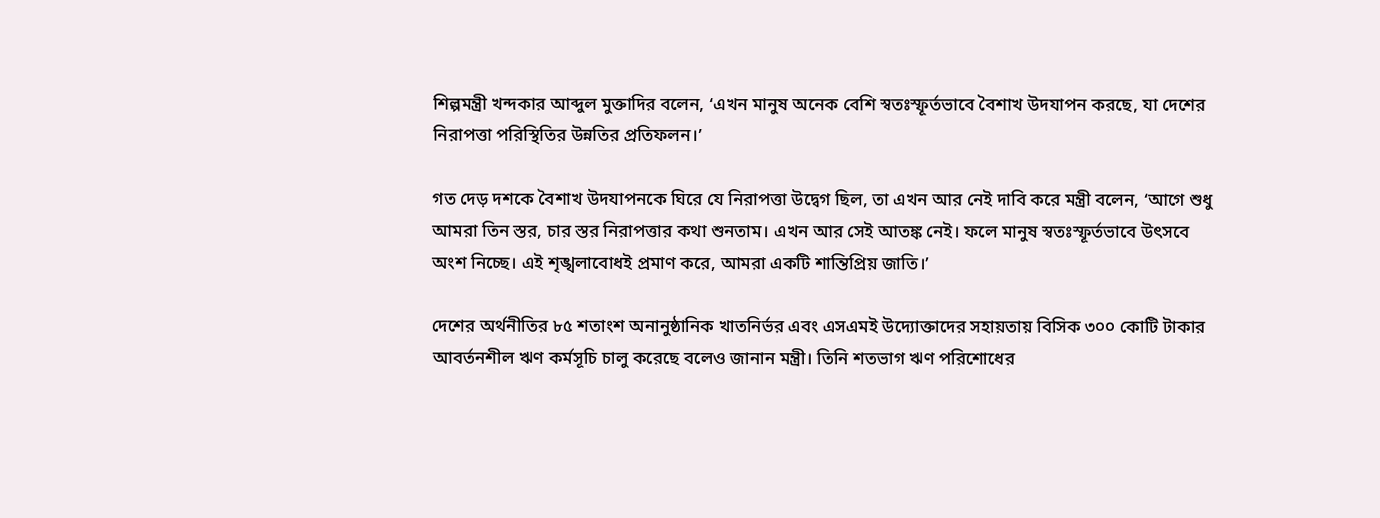শিল্পমন্ত্রী খন্দকার আব্দুল মুক্তাদির বলেন, ‘এখন মানুষ অনেক বেশি স্বতঃস্ফূর্তভাবে বৈশাখ উদযাপন করছে, যা দেশের নিরাপত্তা পরিস্থিতির উন্নতির প্রতিফলন।’

গত দেড় দশকে বৈশাখ উদযাপনকে ঘিরে যে নিরাপত্তা উদ্বেগ ছিল, তা এখন আর নেই দাবি করে মন্ত্রী বলেন, ‘আগে শুধু আমরা তিন স্তর, চার স্তর নিরাপত্তার কথা শুনতাম। এখন আর সেই আতঙ্ক নেই। ফলে মানুষ স্বতঃস্ফূর্তভাবে উৎসবে অংশ নিচ্ছে। এই শৃঙ্খলাবোধই প্রমাণ করে, আমরা একটি শান্তিপ্রিয় জাতি।’

দেশের অর্থনীতির ৮৫ শতাংশ অনানুষ্ঠানিক খাতনির্ভর এবং এসএমই উদ্যোক্তাদের সহায়তায় বিসিক ৩০০ কোটি টাকার আবর্তনশীল ঋণ কর্মসূচি চালু করেছে বলেও জানান মন্ত্রী। তিনি শতভাগ ঋণ পরিশোধের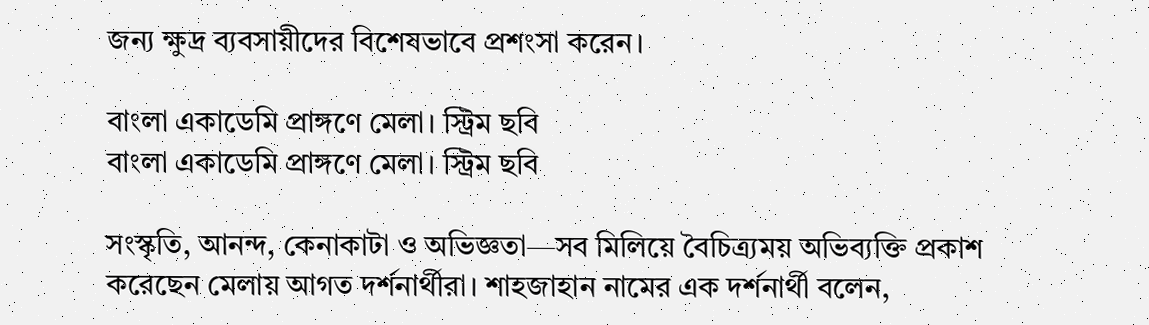জন্য ক্ষুদ্র ব্যবসায়ীদের বিশেষভাবে প্রশংসা করেন।

বাংলা একাডেমি প্রাঙ্গণে মেলা। স্ট্রিম ছবি
বাংলা একাডেমি প্রাঙ্গণে মেলা। স্ট্রিম ছবি

সংস্কৃতি, আনন্দ, কেনাকাটা ও অভিজ্ঞতা—সব মিলিয়ে বৈচিত্র্যময় অভিব্যক্তি প্রকাশ করেছেন মেলায় আগত দর্শনার্থীরা। শাহজাহান নামের এক দর্শনার্থী বলেন,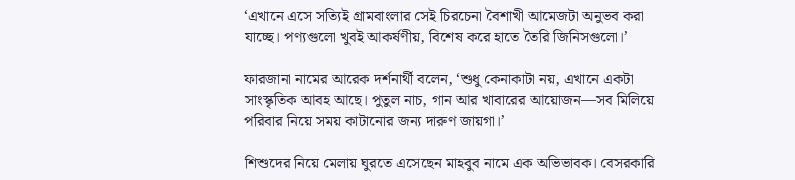‘এখানে এসে সত্যিই গ্রামবাংলার সেই চিরচেনা বৈশাখী আমেজটা অনুভব করা যাচ্ছে। পণ্যগুলো খুবই আকর্ষণীয়, বিশেষ করে হাতে তৈরি জিনিসগুলো।’

ফারজানা নামের আরেক দর্শনার্থী বলেন, ‘শুধু কেনাকাটা নয়, এখানে একটা সাংস্কৃতিক আবহ আছে। পুতুল নাচ, গান আর খাবারের আয়োজন—সব মিলিয়ে পরিবার নিয়ে সময় কাটানোর জন্য দারুণ জায়গা।’

শিশুদের নিয়ে মেলায় ঘুরতে এসেছেন মাহবুব নামে এক অভিভাবক। বেসরকারি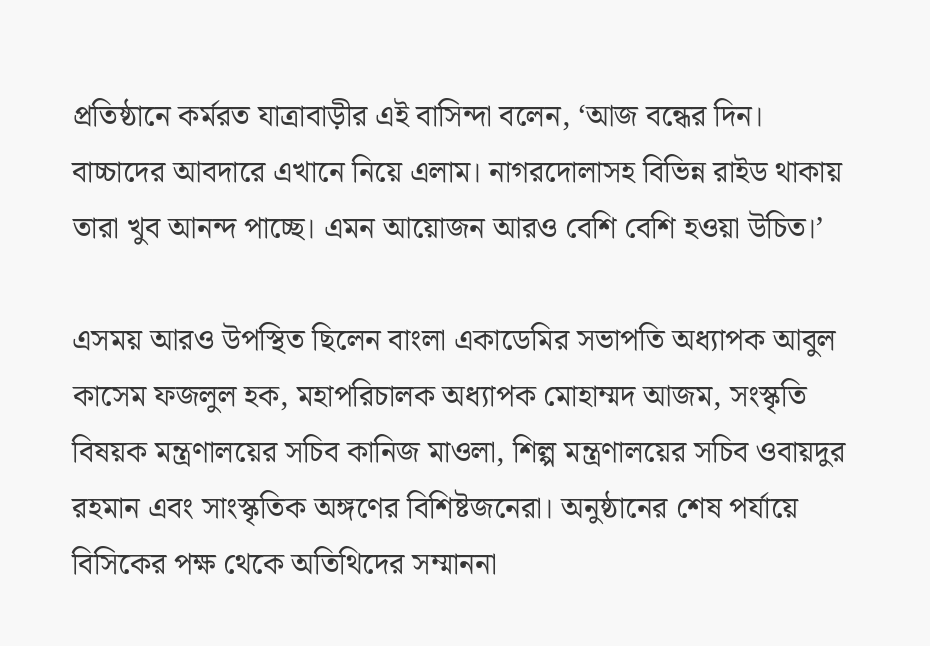প্রতিষ্ঠানে কর্মরত যাত্রাবাড়ীর এই বাসিন্দা বলেন, ‘আজ বন্ধের দিন। বাচ্চাদের আবদারে এখানে নিয়ে এলাম। নাগরদোলাসহ বিভিন্ন রাইড থাকায় তারা খুব আনন্দ পাচ্ছে। এমন আয়োজন আরও বেশি বেশি হওয়া উচিত।’

এসময় আরও উপস্থিত ছিলেন বাংলা একাডেমির সভাপতি অধ্যাপক আবুল কাসেম ফজলুল হক, মহাপরিচালক অধ্যাপক মোহাম্মদ আজম, সংস্কৃতি বিষয়ক মন্ত্রণালয়ের সচিব কানিজ মাওলা, শিল্প মন্ত্রণালয়ের সচিব ওবায়দুর রহমান এবং সাংস্কৃতিক অঙ্গণের বিশিষ্টজনেরা। অনুষ্ঠানের শেষ পর্যায়ে বিসিকের পক্ষ থেকে অতিথিদের সম্মাননা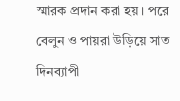স্মারক প্রদান করা হয়। পরে বেলুন ও পায়রা উড়িয়ে সাত দিনব্যাপী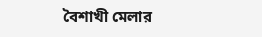বৈশাখী মেলার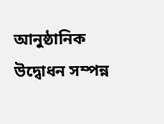আনুষ্ঠানিক উদ্বোধন সম্পন্ন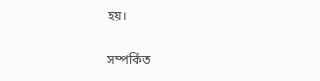হয়।

সম্পর্কিত